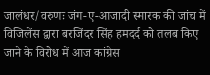जालंधर/वरुणः जंग-ए-आजादी स्मारक की जांच में विजिलेंस द्वारा बरजिंदर सिंह हमदर्द को तलब किए जाने के विरोध में आज कांग्रेस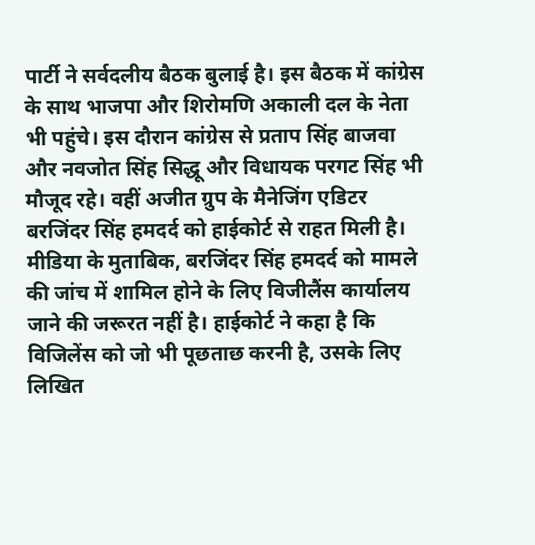पार्टी ने सर्वदलीय बैठक बुलाई है। इस बैठक में कांग्रेस के साथ भाजपा और शिरोमणि अकाली दल के नेता भी पहुंचे। इस दौरान कांग्रेस से प्रताप सिंह बाजवा और नवजोत सिंह सिद्धू और विधायक परगट सिंह भी मौजूद रहे। वहीं अजीत ग्रुप के मैनेजिंग एडिटर बरजिंदर सिंह हमदर्द को हाईकोर्ट से राहत मिली है। मीडिया के मुताबिक, बरजिंदर सिंह हमदर्द को मामले की जांच में शामिल होने के लिए विजीलैंस कार्यालय जाने की जरूरत नहीं है। हाईकोर्ट ने कहा है कि विजिलेंस को जो भी पूछताछ करनी है, उसके लिए लिखित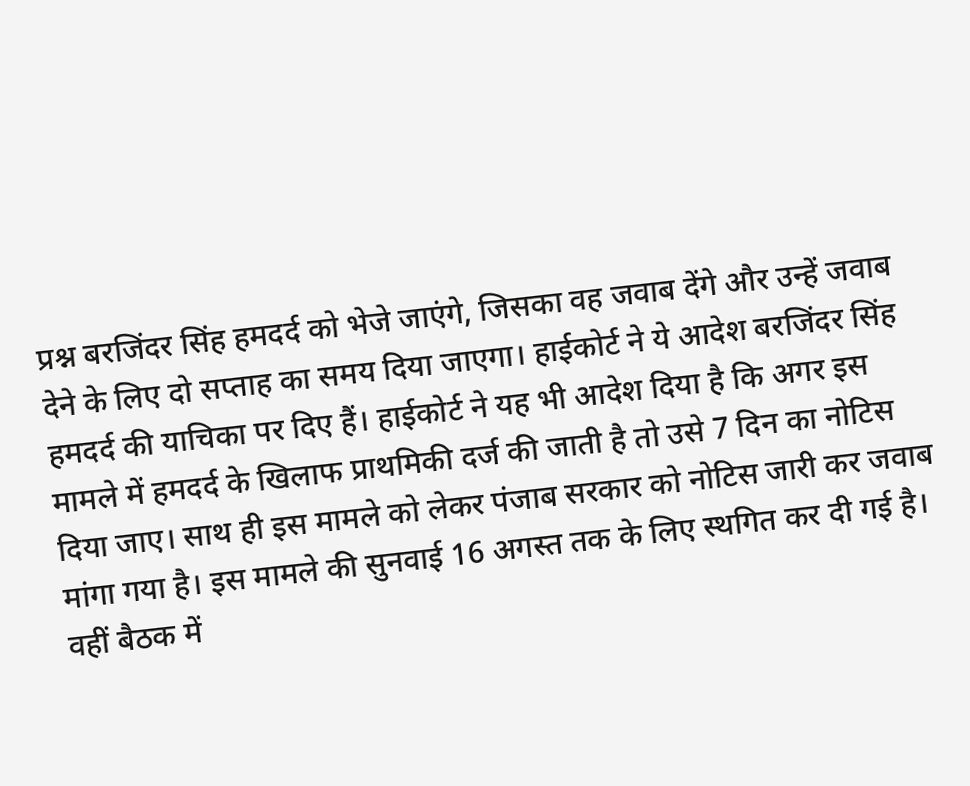प्रश्न बरजिंदर सिंह हमदर्द को भेजे जाएंगे, जिसका वह जवाब देंगे और उन्हें जवाब देने के लिए दो सप्ताह का समय दिया जाएगा। हाईकोर्ट ने ये आदेश बरजिंदर सिंह हमदर्द की याचिका पर दिए हैं। हाईकोर्ट ने यह भी आदेश दिया है कि अगर इस मामले में हमदर्द के खिलाफ प्राथमिकी दर्ज की जाती है तो उसे 7 दिन का नोटिस दिया जाए। साथ ही इस मामले को लेकर पंजाब सरकार को नोटिस जारी कर जवाब मांगा गया है। इस मामले की सुनवाई 16 अगस्त तक के लिए स्थगित कर दी गई है।
वहीं बैठक में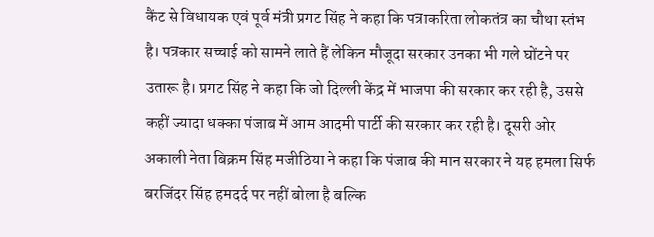कैंट से विधायक एवं पूर्व मंत्री प्रगट सिंह ने कहा कि पत्राकरिता लोकतंत्र का चौथा स्तंभ है। पत्रकार सच्चाई को सामने लाते हैं लेकिन मौजूदा सरकार उनका भी गले घोंटने पर उतारू है। प्रगट सिंह ने कहा कि जो दिल्ली केंद्र में भाजपा की सरकार कर रही है, उससे कहीं ज्यादा धक्का पंजाब में आम आदमी पार्टी की सरकार कर रही है। दूसरी ओर अकाली नेता बिक्रम सिंह मजीठिया ने कहा कि पंजाब की मान सरकार ने यह हमला सिर्फ बरजिंदर सिंह हमदर्द पर नहीं बोला है बल्कि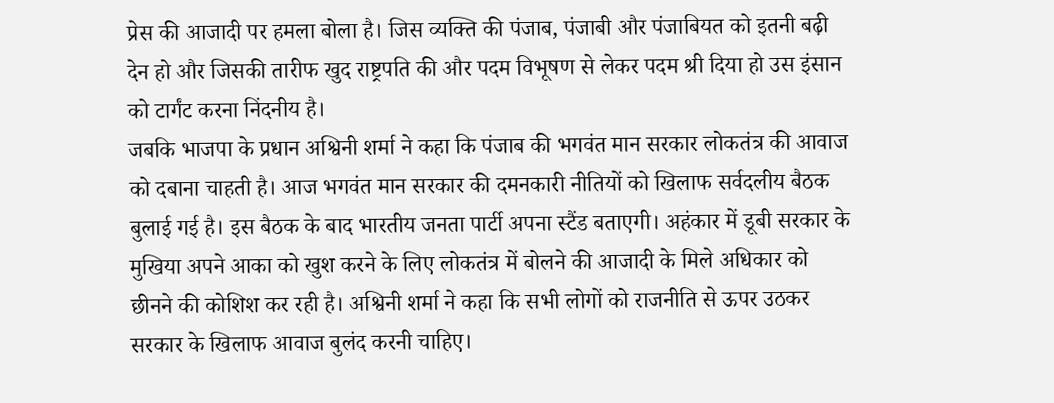प्रेस की आजादी पर हमला बोला है। जिस व्यक्ति की पंजाब, पंजाबी और पंजाबियत को इतनी बढ़ी देन हो और जिसकी तारीफ खुद राष्ट्रपति की और पदम विभूषण से लेकर पदम श्री दिया हो उस इंसान को टार्गंट करना निंदनीय है।
जबकि भाजपा के प्रधान अश्विनी शर्मा ने कहा कि पंजाब की भगवंत मान सरकार लोकतंत्र की आवाज को दबाना चाहती है। आज भगवंत मान सरकार की दमनकारी नीतियों को खिलाफ सर्वदलीय बैठक बुलाई गई है। इस बैठक के बाद भारतीय जनता पार्टी अपना स्टैंड बताएगी। अहंकार में डूबी सरकार के मुखिया अपने आका को खुश करने के लिए लोकतंत्र में बोलने की आजादी के मिले अधिकार को छीनने की कोशिश कर रही है। अश्विनी शर्मा ने कहा कि सभी लोगों को राजनीति से ऊपर उठकर सरकार के खिलाफ आवाज बुलंद करनी चाहिए।